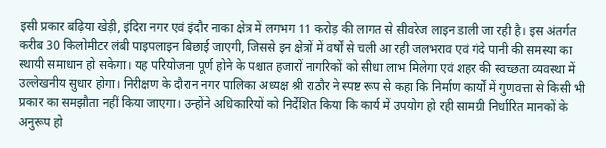इसी प्रकार बढ़िया खेड़ी, इंदिरा नगर एवं इंदौर नाका क्षेत्र में लगभग 11 करोड़ की लागत से सीवरेज लाइन डाली जा रही है। इस अंतर्गत करीब 30 किलोमीटर लंबी पाइपलाइन बिछाई जाएगी, जिससे इन क्षेत्रों में वर्षों से चली आ रही जलभराव एवं गंदे पानी की समस्या का स्थायी समाधान हो सकेगा। यह परियोजना पूर्ण होने के पश्चात हजारों नागरिकों को सीधा लाभ मिलेगा एवं शहर की स्वच्छता व्यवस्था में उल्लेखनीय सुधार होगा। निरीक्षण के दौरान नगर पालिका अध्यक्ष श्री राठौर ने स्पष्ट रूप से कहा कि निर्माण कार्यों में गुणवत्ता से किसी भी प्रकार का समझौता नहीं किया जाएगा। उन्होंने अधिकारियों को निर्देशित किया कि कार्य में उपयोग हो रही सामग्री निर्धारित मानकों के अनुरूप हो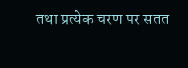तथा प्रत्येक चरण पर सतत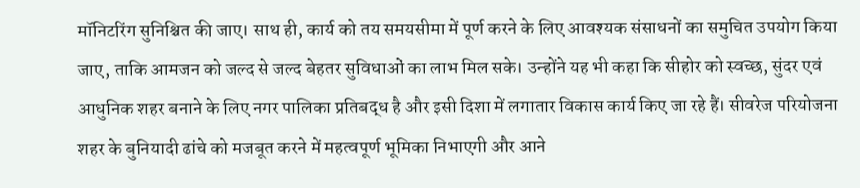मॉनिटरिंग सुनिश्चित की जाए। साथ ही, कार्य को तय समयसीमा में पूर्ण करने के लिए आवश्यक संसाधनों का समुचित उपयोग किया जाए, ताकि आमजन को जल्द से जल्द बेहतर सुविधाओं का लाभ मिल सके। उन्होंने यह भी कहा कि सीहोर को स्वच्छ, सुंदर एवं आधुनिक शहर बनाने के लिए नगर पालिका प्रतिबद्ध है और इसी दिशा में लगातार विकास कार्य किए जा रहे हैं। सीवरेज परियोजना शहर के बुनियादी ढांचे को मजबूत करने में महत्वपूर्ण भूमिका निभाएगी और आने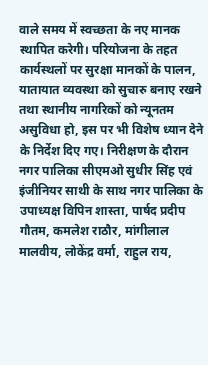वाले समय में स्वच्छता के नए मानक स्थापित करेगी। परियोजना के तहत कार्यस्थलों पर सुरक्षा मानकों के पालन, यातायात व्यवस्था को सुचारु बनाए रखने तथा स्थानीय नागरिकों को न्यूनतम असुविधा हो, इस पर भी विशेष ध्यान देने के निर्देश दिए गए। निरीक्षण के दौरान नगर पालिका सीएमओ सुधीर सिंह एवं इंजीनियर साथी के साथ नगर पालिका के उपाध्यक्ष विपिन शास्ता, पार्षद प्रदीप गौतम, कमलेश राठौर, मांगीलाल मालवीय, लोकेंद्र वर्मा, राहुल राय,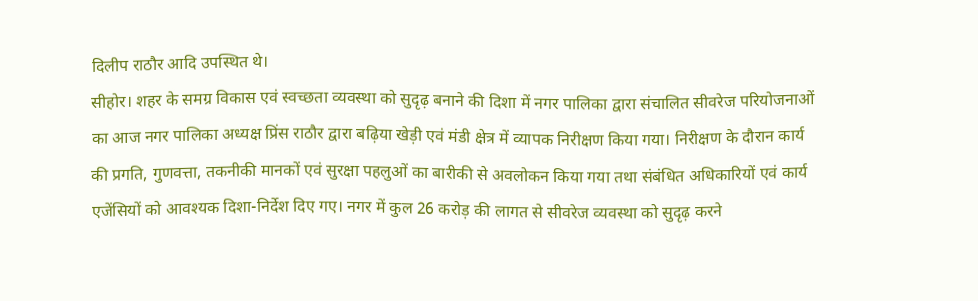दिलीप राठौर आदि उपस्थित थे।
सीहोर। शहर के समग्र विकास एवं स्वच्छता व्यवस्था को सुदृढ़ बनाने की दिशा में नगर पालिका द्वारा संचालित सीवरेज परियोजनाओं का आज नगर पालिका अध्यक्ष प्रिंस राठौर द्वारा बढ़िया खेड़ी एवं मंडी क्षेत्र में व्यापक निरीक्षण किया गया। निरीक्षण के दौरान कार्य की प्रगति, गुणवत्ता, तकनीकी मानकों एवं सुरक्षा पहलुओं का बारीकी से अवलोकन किया गया तथा संबंधित अधिकारियों एवं कार्य एजेंसियों को आवश्यक दिशा-निर्देश दिए गए। नगर में कुल 26 करोड़ की लागत से सीवरेज व्यवस्था को सुदृढ़ करने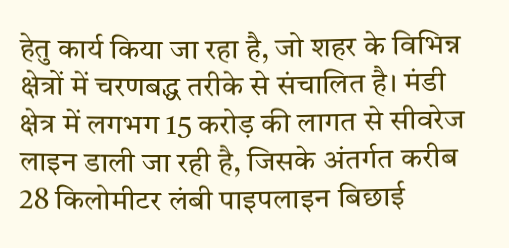हेतु कार्य किया जा रहा है, जो शहर के विभिन्न क्षेत्रों में चरणबद्ध तरीके से संचालित है। मंडी क्षेत्र में लगभग 15 करोड़ की लागत से सीवरेज लाइन डाली जा रही है, जिसके अंतर्गत करीब 28 किलोमीटर लंबी पाइपलाइन बिछाई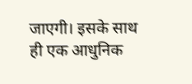जाएगी। इसके साथ ही एक आधुनिक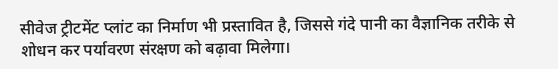सीवेज ट्रीटमेंट प्लांट का निर्माण भी प्रस्तावित है, जिससे गंदे पानी का वैज्ञानिक तरीके से शोधन कर पर्यावरण संरक्षण को बढ़ावा मिलेगा।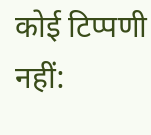कोई टिप्पणी नहीं: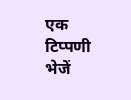एक टिप्पणी भेजें